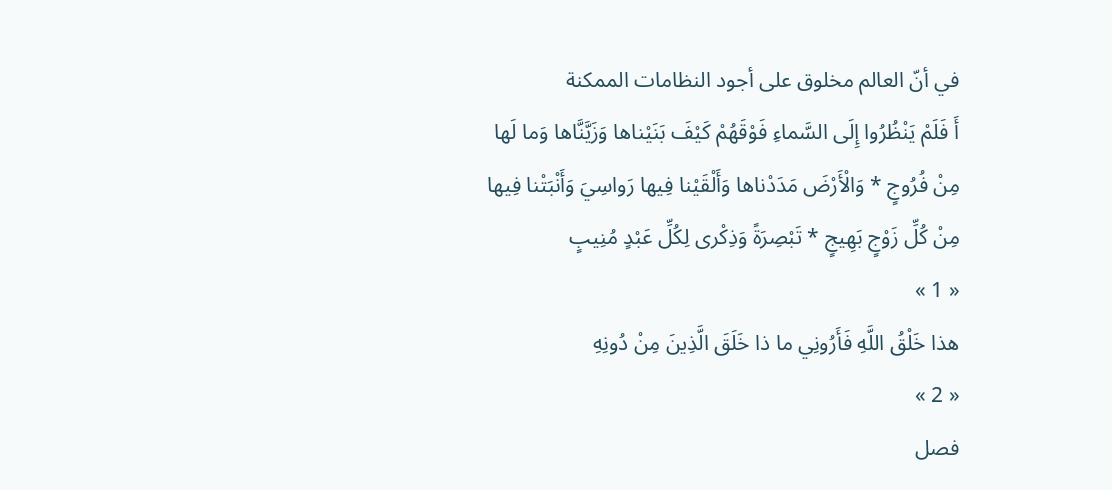في أنّ العالم مخلوق على أجود النظامات الممكنة
أَ فَلَمْ يَنْظُرُوا إِلَى السَّماءِ فَوْقَهُمْ كَيْفَ بَنَيْناها وَزَيَّنَّاها وَما لَها مِنْ فُرُوجٍ * وَالْأَرْضَ مَدَدْناها وَأَلْقَيْنا فِيها رَواسِيَ وَأَنْبَتْنا فِيها مِنْ كُلِّ زَوْجٍ بَهِيجٍ * تَبْصِرَةً وَذِكْرى لِكُلِّ عَبْدٍ مُنِيبٍ
« 1 »
هذا خَلْقُ اللَّهِ فَأَرُونِي ما ذا خَلَقَ الَّذِينَ مِنْ دُونِهِ
« 2 »
فصل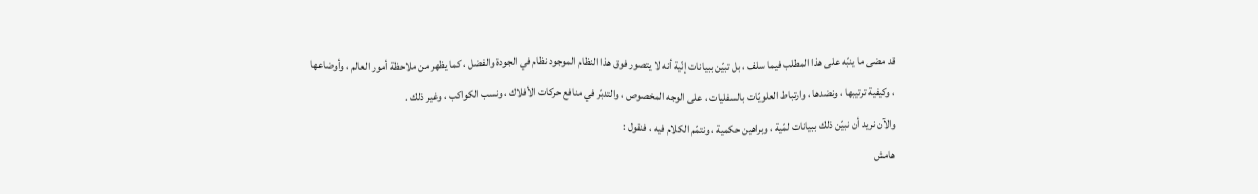قد مضى ما ينبّه على هذا المطلب فيما سلف ، بل تبيّن ببيانات إنّية أنه لا يتصور فوق هذا النظام الموجود نظام في الجودة والفضل ، كما يظهر من ملاحظة أمور العالم ، وأوضاعها ، وكيفية ترتيبها ، ونضدها ، وارتباط العلويّات بالسفليات ، على الوجه المخصوص ، والتدبّر في منافع حركات الأفلاك ، ونسب الكواكب ، وغير ذلك .
والآن نريد أن نبيّن ذلك ببيانات لمّية ، وبراهين حكمية ، ونتمّم الكلام فيه ، فنقول :
هامش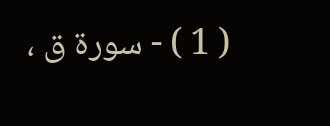( 1 ) - سورة ق ،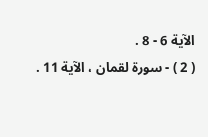الآية 6 - 8 .
( 2 ) - سورة لقمان ، الآية 11 .